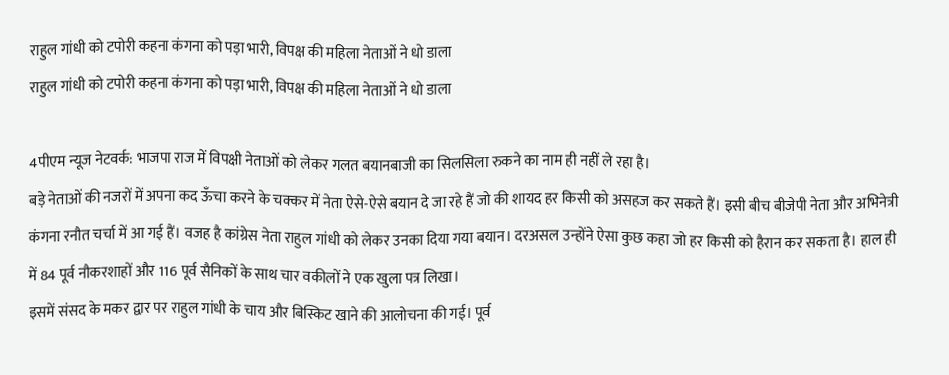राहुल गांधी को टपोरी कहना कंगना को पड़ा भारी, विपक्ष की महिला नेताओं ने धो डाला
राहुल गांधी को टपोरी कहना कंगना को पड़ा भारी, विपक्ष की महिला नेताओं ने धो डाला

4पीएम न्यूज नेटवर्क: भाजपा राज में विपक्षी नेताओं को लेकर गलत बयानबाजी का सिलसिला रुकने का नाम ही नहीं ले रहा है।
बड़े नेताओं की नजरों में अपना कद ऊँचा करने के चक्कर में नेता ऐसे-ऐसे बयान दे जा रहे हैं जो की शायद हर किसी को असहज कर सकते हैं। इसी बीच बीजेपी नेता और अभिनेत्री कंगना रनौत चर्चा में आ गई हैं। वजह है कांग्रेस नेता राहुल गांधी को लेकर उनका दिया गया बयान। दरअसल उन्होंने ऐसा कुछ कहा जो हर किसी को हैरान कर सकता है। हाल ही में 84 पूर्व नौकरशाहों और 116 पूर्व सैनिकों के साथ चार वकीलों ने एक खुला पत्र लिखा।
इसमें संसद के मकर द्वार पर राहुल गांधी के चाय और बिस्किट खाने की आलोचना की गई। पूर्व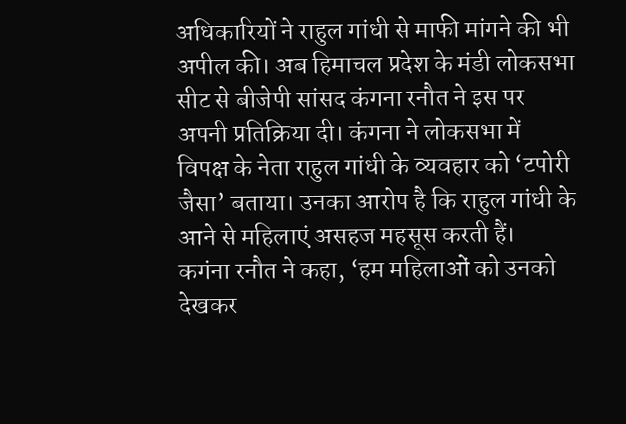अधिकारियों ने राहुल गांधी से माफी मांगने की भी अपील की। अब हिमाचल प्रदेश के मंडी लोकसभा सीट से बीजेपी सांसद कंगना रनौत ने इस पर अपनी प्रतिक्रिया दी। कंगना ने लोकसभा में विपक्ष के नेता राहुल गांधी के व्यवहार को ‘टपोरी जैसा’ बताया। उनका आरोप है कि राहुल गांधी के आने से महिलाएं असहज महसूस करती हैं।
कगंना रनौत ने कहा, ‘हम महिलाओं को उनको देखकर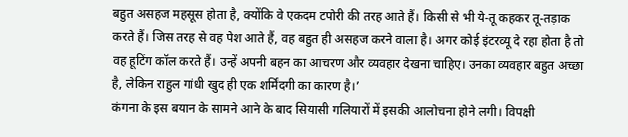बहुत असहज महसूस होता है, क्योंकि वे एकदम टपोरी की तरह आते हैं। किसी से भी ये-तू कहकर तू-तड़ाक करते हैं। जिस तरह से वह पेश आते हैं, वह बहुत ही असहज करने वाला है। अगर कोई इंटरव्यू दे रहा होता है तो वह हूटिंग कॉल करते हैं। उन्हें अपनी बहन का आचरण और व्यवहार देखना चाहिए। उनका व्यवहार बहुत अच्छा है, लेकिन राहुल गांधी खुद ही एक शर्मिंदगी का कारण है।’
कंगना के इस बयान के सामने आने के बाद सियासी गलियारों में इसकी आलोचना होने लगी। विपक्षी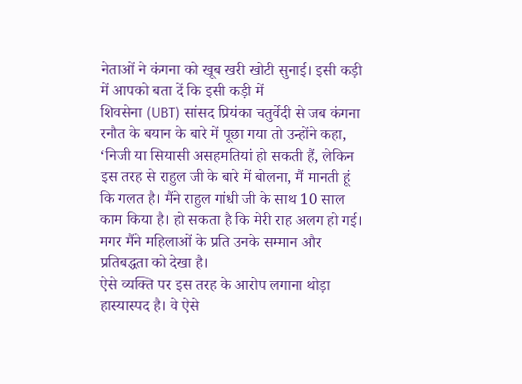नेताओं ने कंगना को खूब खरी खोटी सुनाई। इसी कड़ी में आपको बता दें कि इसी कड़ी में
शिवसेना (UBT) सांसद प्रियंका चतुर्वेदी से जब कंगना रनौत के बयान के बारे में पूछा गया तो उन्होंने कहा, ‘निजी या सियासी असहमतियां हो सकती हैं, लेकिन इस तरह से राहुल जी के बारे में बोलना, मैं मानती हूं कि गलत है। मैंने राहुल गांधी जी के साथ 10 साल काम किया है। हो सकता है कि मेरी राह अलग हो गई। मगर मैंने महिलाओं के प्रति उनके सम्मान और प्रतिबद्धता को देखा है।
ऐसे व्यक्ति पर इस तरह के आरोप लगाना थोड़ा हास्यास्पद है। वे ऐसे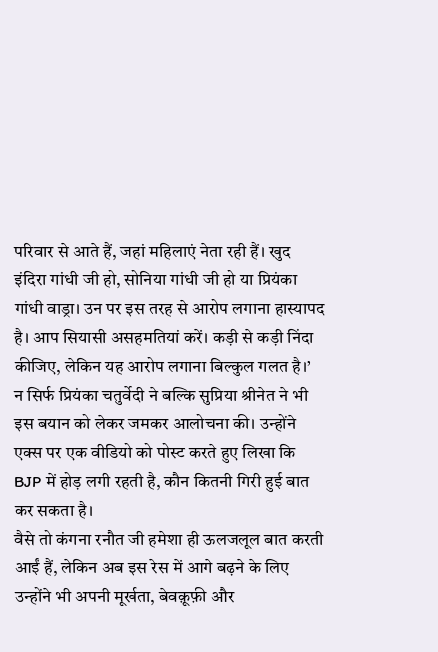परिवार से आते हैं, जहां महिलाएं नेता रही हैं। खुद इंदिरा गांधी जी हो, सोनिया गांधी जी हो या प्रियंका गांधी वाड्रा। उन पर इस तरह से आरोप लगाना हास्यापद है। आप सियासी असहमतियां करें। कड़ी से कड़ी निंदा कीजिए, लेकिन यह आरोप लगाना बिल्कुल गलत है।’
न सिर्फ प्रियंका चतुर्वेदी ने बल्कि सुप्रिया श्रीनेत ने भी इस बयान को लेकर जमकर आलोचना की। उन्होंने एक्स पर एक वीडियो को पोस्ट करते हुए लिखा कि BJP में होड़ लगी रहती है, कौन कितनी गिरी हुई बात कर सकता है।
वैसे तो कंगना रनौत जी हमेशा ही ऊलजलूल बात करती आईं हैं, लेकिन अब इस रेस में आगे बढ़ने के लिए उन्होंने भी अपनी मूर्खता, बेवक़ूफ़ी और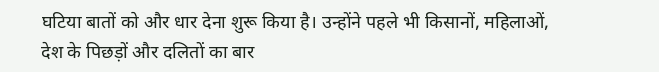घटिया बातों को और धार देना शुरू किया है। उन्होंने पहले भी किसानों, महिलाओं, देश के पिछड़ों और दलितों का बार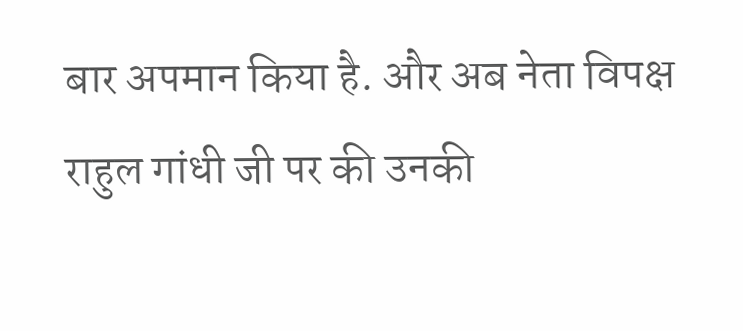बार अपमान किया है. और अब नेता विपक्ष राहुल गांधी जी पर की उनकी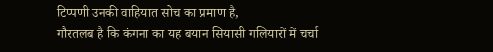टिप्पणी उनकी वाहियात सोच का प्रमाण है,
गौरतलब है कि कंगना का यह बयान सियासी गलियारों में चर्चा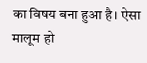का विषय बना हुआ है। ऐसा मालूम हो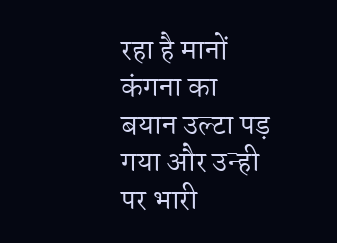रहा है मानों कंगना का बयान उल्टा पड़ गया और उन्ही पर भारी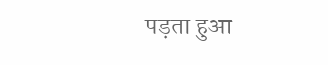पड़ता हुआ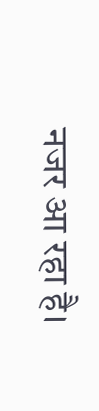नजर आ रहा है।